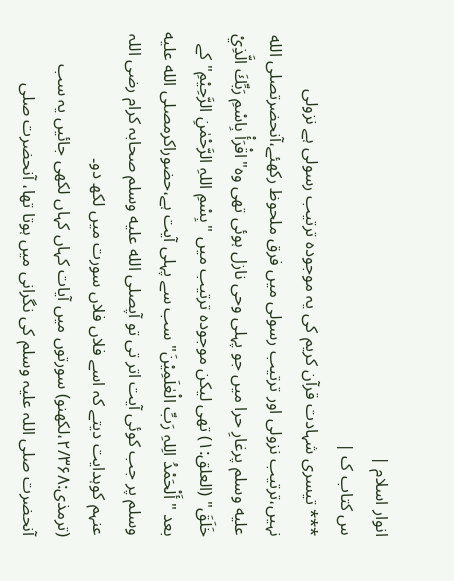انوار اسلام |
س کتاب ک |
*** تیسری شہادت قرآن کریم کی یہ موجودہ ترتیب رسولی ہے نزولی نہیں،ترتیب نزولی اور ترتیب رسولی میں فرق ملحوظ رکھئے،آنحضرتصلى الله عليه وسلم پرغارِ حرا میں جو پہلی وحی نازل ہوئی تھی وہ"اقْرَأْ بِاسْمِ رَبِّكَ الَّذِيْ خَلَقَ" (العلق:۱) تھی لیکن موجودہ ترتیب میں "بِسْمِ اللہِ الرَّحْمٰنِ الرَّحِیْمِ" کے بعد "أَلْحَمْدُ الِلہِ رَبِّ الْعٰلَمِیْنَ" سب سے پہلی آیت ہے،حضوراکرمصلى الله عليه وسلم پر جب کوئی آیت اتر تی تو آپصلى الله عليه وسلم صحابہ کرام رضی اللہ عنہم کوہدایت دیتے کہ اسے فلاں فلاں سورت میں لکھ دو۔ (ترمذی:۲/۳۶۸،لکھنو) سورتوں میں آیات کہاں کہاں لکھی جائیں یہ سب آنحضرت صلی اللہ علیہ وسلم کی نگرانی میں ہوتا تھا، آنحضرت صلی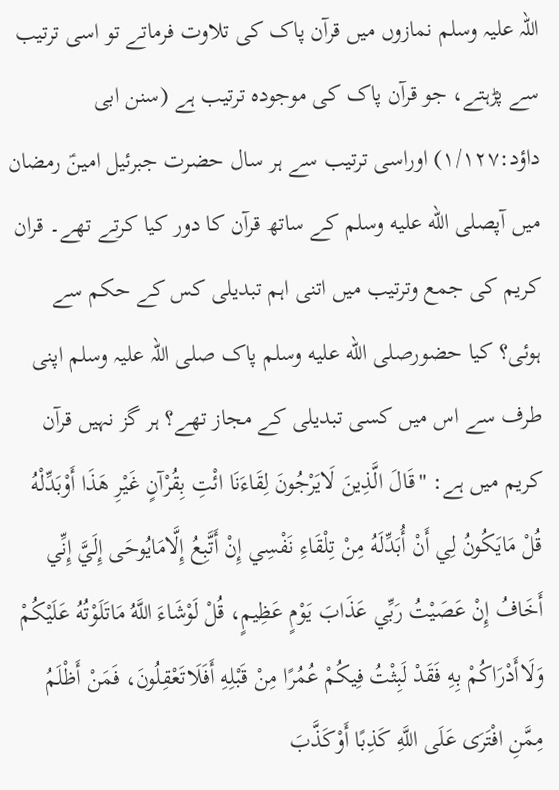اللہ علیہ وسلم نمازوں میں قرآن پاک کی تلاوت فرماتے تو اسی ترتیب سے پڑہتے، جو قرآن پاک کی موجودہ ترتیب ہے (سنن ابی داؤد:۱/۱۲۷) اوراسی ترتیب سے ہر سال حضرت جبرئیل امینؑ رمضان میں آپصلى الله عليه وسلم کے ساتھ قرآن کا دور کیا کرتے تھے۔ قران کریم کی جمع وترتیب میں اتنی اہم تبدیلی کس کے حکم سے ہوئی؟ کیا حضورصلى الله عليه وسلم پاک صلی اللہ علیہ وسلم اپنی طرف سے اس میں کسی تبدیلی کے مجاز تھے؟ ہر گز نہیں قرآن کریم میں ہے: "قَالَ الَّذِينَ لَايَرْجُونَ لِقَاءَنَا ائْتِ بِقُرْآنٍ غَيْرِ هَذَا أَوْبَدِّلْهُ قُلْ مَايَكُونُ لِي أَنْ أُبَدِّلَهُ مِنْ تِلْقَاءِ نَفْسِي إِنْ أَتَّبِعُ إِلَّامَايُوحَى إِلَيَّ إِنِّي أَخَافُ إِنْ عَصَيْتُ رَبِّي عَذَابَ يَوْمٍ عَظِيمٍ، قُلْ لَوْشَاءَ اللَّهُ مَاتَلَوْتُهُ عَلَيْكُمْ وَلَاأَدْرَاكُمْ بِهِ فَقَدْ لَبِثْتُ فِيكُمْ عُمُرًا مِنْ قَبْلِهِ أَفَلَاتَعْقِلُونَ، فَمَنْ أَظْلَمُ مِمَّنِ افْتَرَى عَلَى اللَّهِ كَذِبًا أَوْكَذَّبَ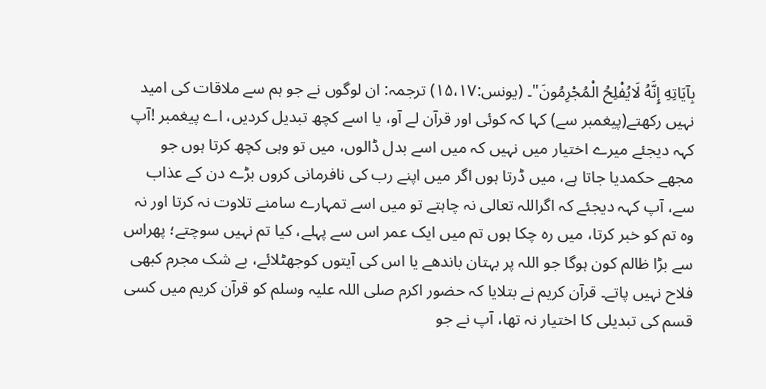بِآيَاتِهِ إِنَّهُ لَايُفْلِحُ الْمُجْرِمُونَ"۔ (یونس:۱۵،۱۷) ترجمہ: ان لوگوں نے جو ہم سے ملاقات کی امید نہیں رکھتے(پیغمبر سے) کہا کہ کوئی اور قرآن لے آو، یا اسے کچھ تبدیل کردیں، اے پیغمبر !آپ کہہ دیجئے میرے اختیار میں نہیں کہ میں اسے بدل ڈالوں، میں تو وہی کچھ کرتا ہوں جو مجھے حکمدیا جاتا ہے، میں ڈرتا ہوں اگر میں اپنے رب کی نافرمانی کروں بڑے دن کے عذاب سے، آپ کہہ دیجئے کہ اگراللہ تعالی نہ چاہتے تو میں اسے تمہارے سامنے تلاوت نہ کرتا اور نہ وہ تم کو خبر کرتا، میں رہ چکا ہوں تم میں ایک عمر اس سے پہلے، کیا تم نہیں سوچتے؛ پھراس سے بڑا ظالم کون ہوگا جو اللہ پر بہتان باندھے یا اس کی آیتوں کوجھٹلائے، بے شک مجرم کبھی فلاح نہیں پاتے۔ قرآن کریم نے بتلایا کہ حضور اکرم صلی اللہ علیہ وسلم کو قرآن کریم میں کسی قسم کی تبدیلی کا اختیار نہ تھا، آپ نے جو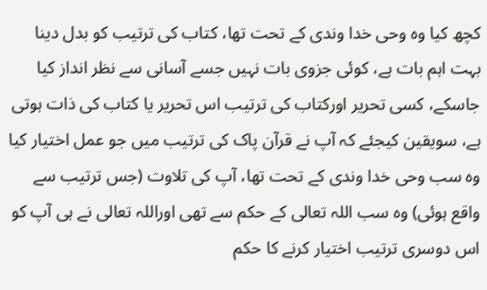کچھ کیا وہ وحی خدا وندی کے تحت تھا، کتاب کی ترتیب کو بدل دینا بہت اہم بات ہے، کوئی جزوی بات نہیں جسے آسانی سے نظر انداز کیا جاسکے، کسی تحریر اورکتاب کی ترتیب اس تحریر یا کتاب کی ذات ہوتی ہے، سویقین کیجئے کہ آپ نے قرآن پاک کی ترتیب میں جو عمل اختیار کیا وہ سب وحی خدا وندی کے تحت تھا، آپ کی تلاوت (جس ترتیب سے واقع ہوئی) وہ سب اللہ تعالی کے حکم سے تھی اوراللہ تعالی نے ہی آپ کو اس دوسری ترتیب اختیار کرنے کا حکم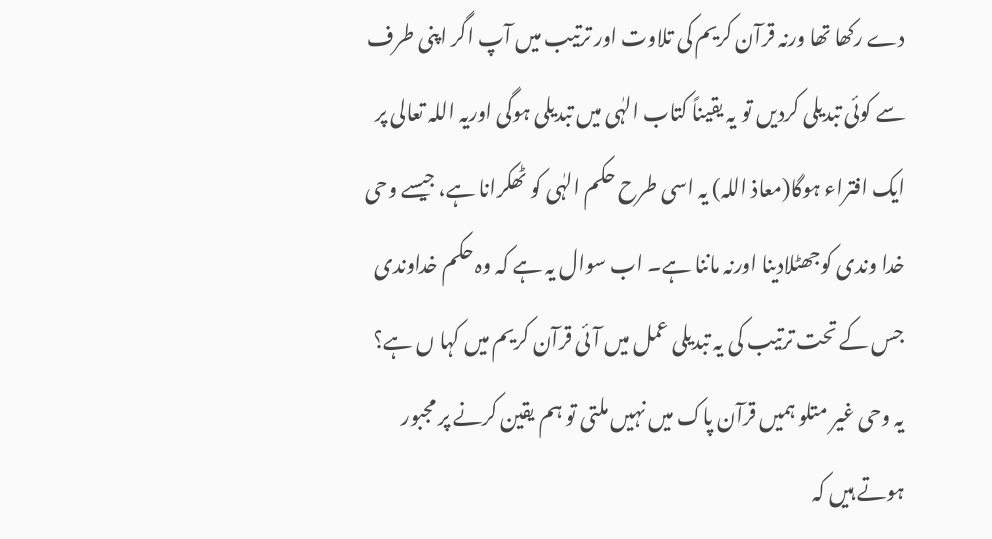دے رکھا تھا ورنہ قرآن کریم کی تلاوت اور ترتیب میں آپ اگر اپنی طرف سے کوئی تبدیلی کردیں تو یہ یقیناً کتاب الہٰی میں تبدیلی ہوگی اوریہ اللہ تعالی پر ایک افتراء ہوگا(معاذ اللہ) یہ اسی طرح حکم الہٰی کو ٹھکرانا ہے، جیسے وحی خدا وندی کوجھٹلادینا اورنہ ماننا ہے۔ اب سوال یہ ہے کہ وہ حکم خداوندی جس کے تحت ترتیب کی یہ تبدیلی عمل میں آئی قرآن کریم میں کہا ں ہے؟ یہ وحی غیر متلو ہمیں قرآن پاک میں نہیں ملتی تو ہم یقین کرنے پر مجبور ہوتے ہیں کہ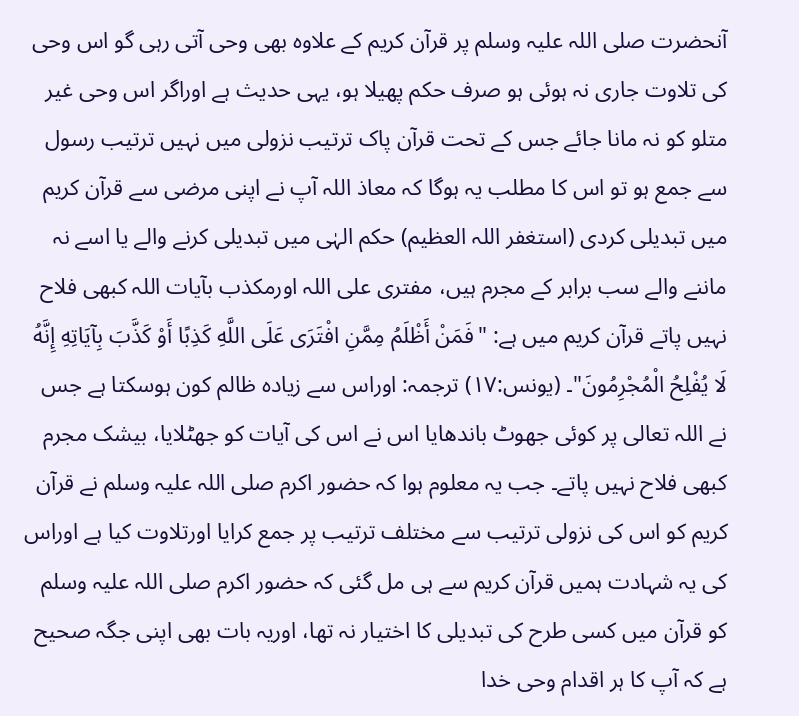آنحضرت صلی اللہ علیہ وسلم پر قرآن کریم کے علاوہ بھی وحی آتی رہی گو اس وحی کی تلاوت جاری نہ ہوئی ہو صرف حکم پھیلا ہو، یہی حدیث ہے اوراگر اس وحی غیر متلو کو نہ مانا جائے جس کے تحت قرآن پاک ترتیب نزولی میں نہیں ترتیب رسول سے جمع ہو تو اس کا مطلب یہ ہوگا کہ معاذ اللہ آپ نے اپنی مرضی سے قرآن کریم میں تبدیلی کردی (استغفر اللہ العظیم) حکم الہٰی میں تبدیلی کرنے والے یا اسے نہ ماننے والے سب برابر کے مجرم ہیں، مفتری علی اللہ اورمکذب بآیات اللہ کبھی فلاح نہیں پاتے قرآن کریم میں ہے: "فَمَنْ أَظْلَمُ مِمَّنِ افْتَرَى عَلَى اللَّهِ كَذِبًا أَوْ كَذَّبَ بِآيَاتِهِ إِنَّهُ لَا يُفْلِحُ الْمُجْرِمُونَ"۔ (یونس:۱۷) ترجمہ: اوراس سے زیادہ ظالم کون ہوسکتا ہے جس نے اللہ تعالی پر کوئی جھوٹ باندھایا اس نے اس کی آیات کو جھٹلایا، بیشک مجرم کبھی فلاح نہیں پاتے۔ جب یہ معلوم ہوا کہ حضور اکرم صلی اللہ علیہ وسلم نے قرآن کریم کو اس کی نزولی ترتیب سے مختلف ترتیب پر جمع کرایا اورتلاوت کیا ہے اوراس کی یہ شہادت ہمیں قرآن کریم سے ہی مل گئی کہ حضور اکرم صلی اللہ علیہ وسلم کو قرآن میں کسی طرح کی تبدیلی کا اختیار نہ تھا، اوریہ بات بھی اپنی جگہ صحیح ہے کہ آپ کا ہر اقدام وحی خدا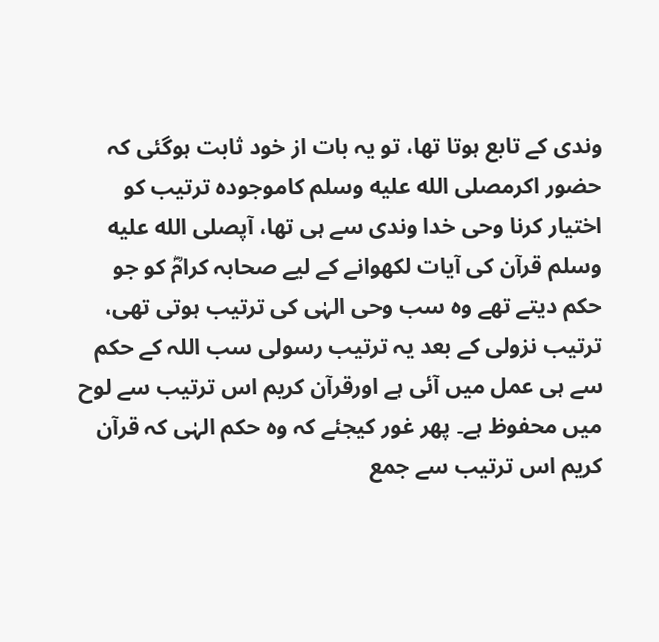وندی کے تابع ہوتا تھا، تو یہ بات از خود ثابت ہوگئی کہ حضور اکرمصلى الله عليه وسلم کاموجودہ ترتیب کو اختیار کرنا وحی خدا وندی سے ہی تھا، آپصلى الله عليه وسلم قرآن کی آیات لکھوانے کے لیے صحابہ کرامؓ کو جو حکم دیتے تھے وہ سب وحی الہٰی کی ترتیب ہوتی تھی، ترتیب نزولی کے بعد یہ ترتیب رسولی سب اللہ کے حکم سے ہی عمل میں آئی ہے اورقرآن کریم اس ترتیب سے لوح میں محفوظ ہے۔ پھر غور کیجئے کہ وہ حکم الہٰی کہ قرآن کریم اس ترتیب سے جمع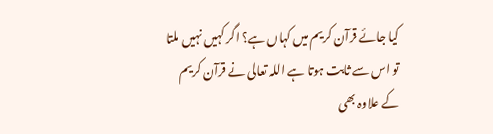کیا جائے قرآن کریم میں کہاں ہے؟ اگر کہیں نہیں ملتا تو اس سے ثابت ہوتا ہے اللہ تعالی نے قرآن کریم کے علاوہ بھی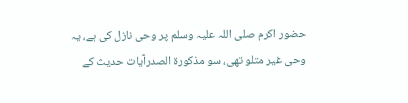حضور اکرم صلی اللہ علیہ وسلم پر وحی نازل کی ہے، یہ وحی غیر متلو تھی، سو مذکورۃ الصدرآیات حدیث کے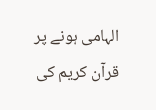الہامی ہونے پر قرآن کریم کی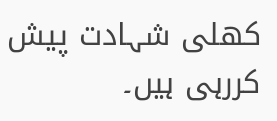کھلی شہادت پیش کررہی ہیں۔